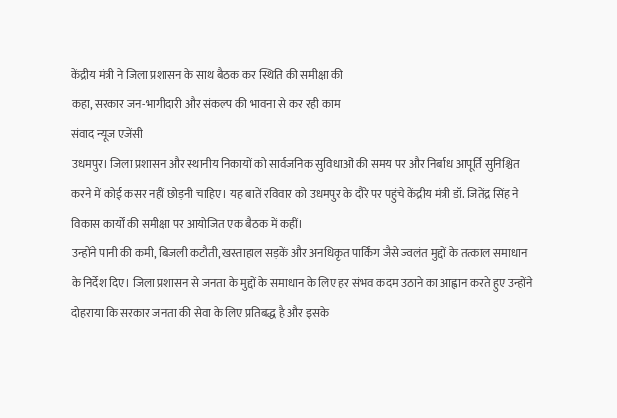केंद्रीय मंत्री ने जिला प्रशासन के साथ बैठक कर स्थिति की समीक्षा की
कहा, सरकार जन-भागीदारी और संकल्प की भावना से कर रही काम
संवाद न्यूज एजेंसी
उधमपुर। जिला प्रशासन और स्थानीय निकायों को सार्वजनिक सुविधाओं की समय पर और निर्बाध आपूर्ति सुनिश्चित करने में कोई कसर नहीं छोड़नी चाहिए। यह बातें रविवार को उधमपुर के दौरे पर पहुंचे केंद्रीय मंत्री डॉ. जितेंद्र सिंह ने विकास कार्यों की समीक्षा पर आयोजित एक बैठक में कहीं।
उन्होंने पानी की कमी, बिजली कटौती, खस्ताहाल सड़कें और अनधिकृत पार्किंग जैसे ज्वलंत मुद्दों के तत्काल समाधान के निर्देश दिए। जिला प्रशासन से जनता के मुद्दों के समाधान के लिए हर संभव कदम उठाने का आह्वान करते हुए उन्होंने दोहराया कि सरकार जनता की सेवा के लिए प्रतिबद्ध है और इसके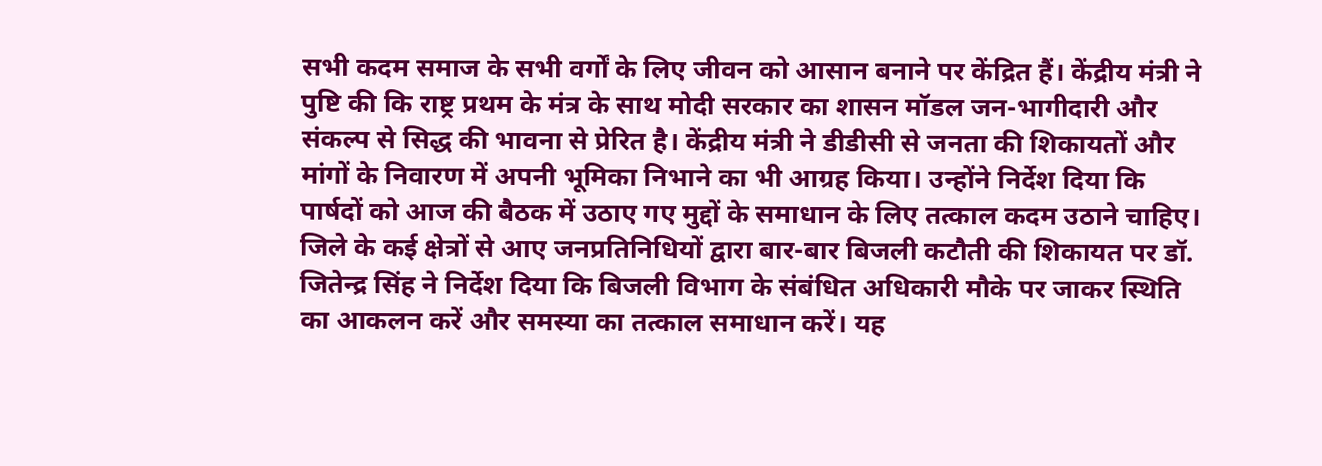सभी कदम समाज के सभी वर्गों के लिए जीवन को आसान बनाने पर केंद्रित हैं। केंद्रीय मंत्री ने पुष्टि की कि राष्ट्र प्रथम के मंत्र के साथ मोदी सरकार का शासन मॉडल जन-भागीदारी और संकल्प से सिद्ध की भावना से प्रेरित है। केंद्रीय मंत्री ने डीडीसी से जनता की शिकायतों और मांगों के निवारण में अपनी भूमिका निभाने का भी आग्रह किया। उन्होंने निर्देश दिया कि पार्षदों को आज की बैठक में उठाए गए मुद्दों के समाधान के लिए तत्काल कदम उठाने चाहिए।
जिले के कई क्षेत्रों से आए जनप्रतिनिधियों द्वारा बार-बार बिजली कटौती की शिकायत पर डॉ. जितेन्द्र सिंह ने निर्देश दिया कि बिजली विभाग के संबंधित अधिकारी मौके पर जाकर स्थिति का आकलन करें और समस्या का तत्काल समाधान करें। यह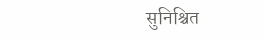सुनिश्चित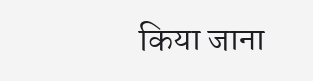किया जाना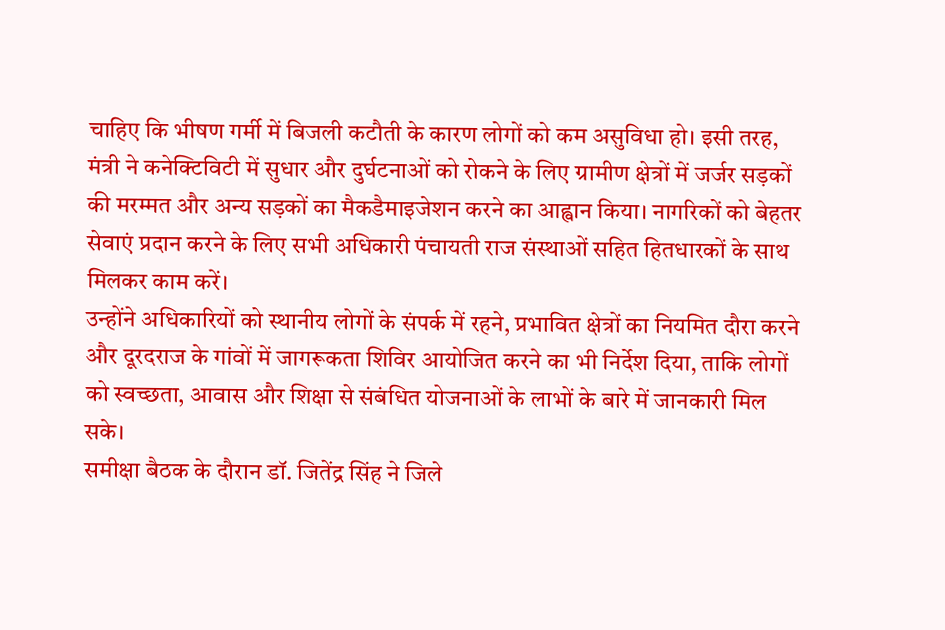चाहिए कि भीषण गर्मी में बिजली कटौती के कारण लोगों को कम असुविधा हो। इसी तरह, मंत्री ने कनेक्टिविटी में सुधार और दुर्घटनाओं को रोकने के लिए ग्रामीण क्षेत्रों में जर्जर सड़कों की मरम्मत और अन्य सड़कों का मैकडैमाइजेशन करने का आह्वान किया। नागरिकों को बेहतर सेवाएं प्रदान करने के लिए सभी अधिकारी पंचायती राज संस्थाओं सहित हितधारकों के साथ मिलकर काम करें।
उन्होंने अधिकारियों को स्थानीय लोगों के संपर्क में रहने, प्रभावित क्षेत्रों का नियमित दौरा करने और दूरदराज के गांवों में जागरूकता शिविर आयोजित करने का भी निर्देश दिया, ताकि लोगों को स्वच्छता, आवास और शिक्षा से संबंधित योजनाओं के लाभों के बारे में जानकारी मिल सके।
समीक्षा बैठक के दौरान डॉ. जितेंद्र सिंह ने जिले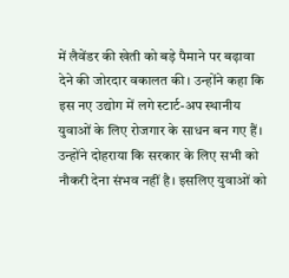में लैवेंडर की खेती को बड़े पैमाने पर बढ़ावा देने की जोरदार वकालत की। उन्होंने कहा कि इस नए उद्योग में लगे स्टार्ट-अप स्थानीय युवाओं के लिए रोजगार के साधन बन गए हैं। उन्होंने दोहराया कि सरकार के लिए सभी को नौकरी देना संभव नहीं है। इसलिए युवाओं को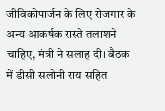जीविकोपार्जन के लिए रोजगार के अन्य आकर्षक रास्ते तलाशने चाहिए, मंत्री ने सलाह दी। बैठक में डीसी सलोनी राय सहित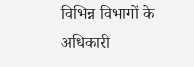विभिन्न विभागों के अधिकारी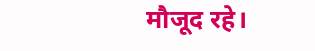मौजूद रहे।